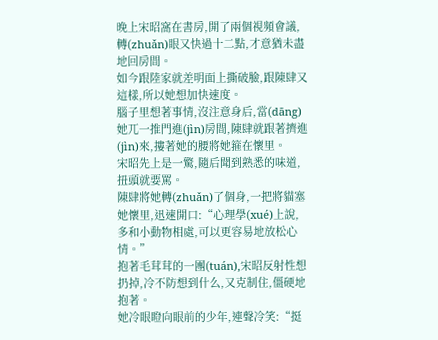晚上宋昭窩在書房,開了兩個視頻會議,轉(zhuǎn)眼又快過十二點,才意猶未盡地回房間。
如今跟陸家就差明面上撕破臉,跟陳肆又這樣,所以她想加快速度。
腦子里想著事情,沒注意身后,當(dāng)她兀一推門進(jìn)房間,陳肆就跟著擠進(jìn)來,摟著她的腰將她箍在懷里。
宋昭先上是一驚,隨后聞到熟悉的味道,扭頭就要罵。
陳肆將她轉(zhuǎn)了個身,一把將貓塞她懷里,迅速開口:“心理學(xué)上說,多和小動物相處,可以更容易地放松心情。”
抱著毛茸茸的一團(tuán),宋昭反射性想扔掉,冷不防想到什么,又克制住,僵硬地抱著。
她冷眼瞪向眼前的少年,連聲冷笑:“挺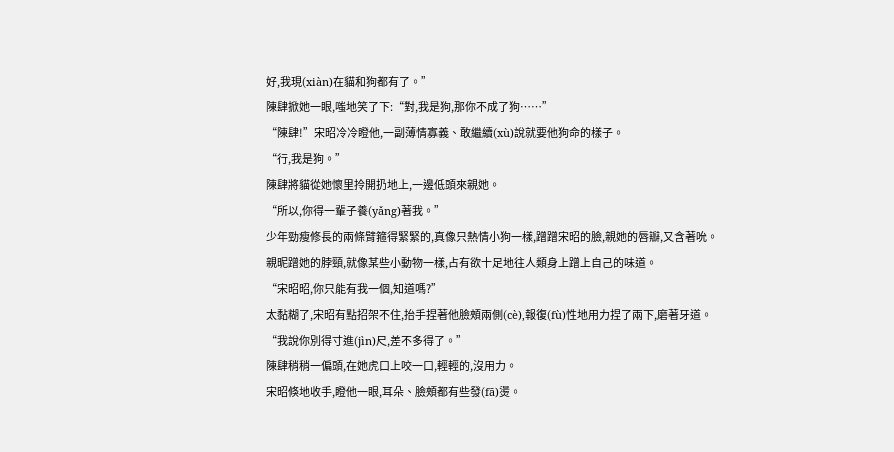好,我現(xiàn)在貓和狗都有了。”
陳肆掀她一眼,嗤地笑了下:“對,我是狗,那你不成了狗……”
“陳肆!”宋昭冷冷瞪他,一副薄情寡義、敢繼續(xù)說就要他狗命的樣子。
“行,我是狗。”
陳肆將貓從她懷里拎開扔地上,一邊低頭來親她。
“所以,你得一輩子養(yǎng)著我。”
少年勁瘦修長的兩條臂箍得緊緊的,真像只熱情小狗一樣,蹭蹭宋昭的臉,親她的唇瓣,又含著吮。
親昵蹭她的脖頸,就像某些小動物一樣,占有欲十足地往人類身上蹭上自己的味道。
“宋昭昭,你只能有我一個,知道嗎?”
太黏糊了,宋昭有點招架不住,抬手捏著他臉頰兩側(cè),報復(fù)性地用力捏了兩下,磨著牙道。
“我說你別得寸進(jìn)尺,差不多得了。”
陳肆稍稍一偏頭,在她虎口上咬一口,輕輕的,沒用力。
宋昭倏地收手,瞪他一眼,耳朵、臉頰都有些發(fā)燙。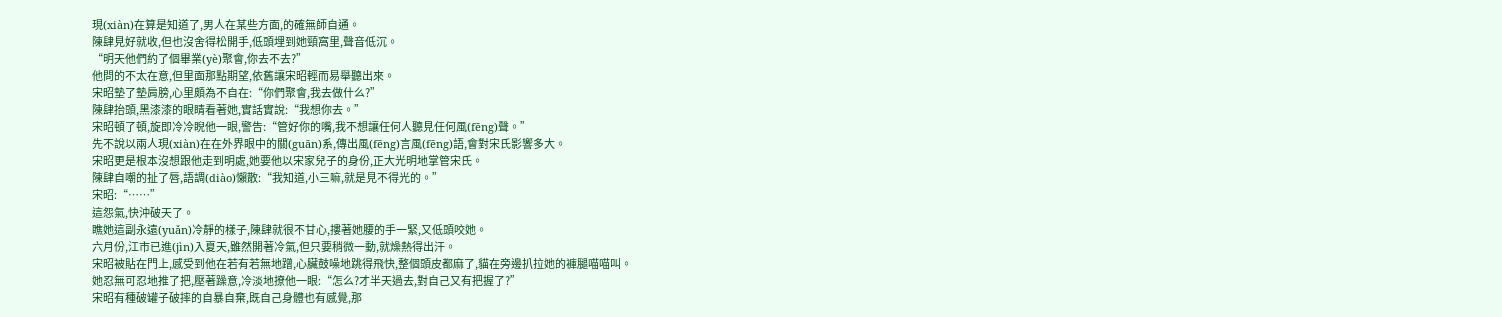現(xiàn)在算是知道了,男人在某些方面,的確無師自通。
陳肆見好就收,但也沒舍得松開手,低頭埋到她頸窩里,聲音低沉。
“明天他們約了個畢業(yè)聚會,你去不去?”
他問的不太在意,但里面那點期望,依舊讓宋昭輕而易舉聽出來。
宋昭墊了墊肩膀,心里頗為不自在:“你們聚會,我去做什么?”
陳肆抬頭,黑漆漆的眼睛看著她,實話實說:“我想你去。”
宋昭頓了頓,旋即冷冷睨他一眼,警告:“管好你的嘴,我不想讓任何人聽見任何風(fēng)聲。”
先不說以兩人現(xiàn)在在外界眼中的關(guān)系,傳出風(fēng)言風(fēng)語,會對宋氏影響多大。
宋昭更是根本沒想跟他走到明處,她要他以宋家兒子的身份,正大光明地掌管宋氏。
陳肆自嘲的扯了唇,語調(diào)懶散:“我知道,小三嘛,就是見不得光的。”
宋昭:“……”
這怨氣,快沖破天了。
瞧她這副永遠(yuǎn)冷靜的樣子,陳肆就很不甘心,摟著她腰的手一緊,又低頭咬她。
六月份,江市已進(jìn)入夏天,雖然開著冷氣,但只要稍微一動,就燥熱得出汗。
宋昭被貼在門上,感受到他在若有若無地蹭,心臟鼓噪地跳得飛快,整個頭皮都麻了,貓在旁邊扒拉她的褲腿喵喵叫。
她忍無可忍地推了把,壓著躁意,冷淡地撩他一眼:“怎么?才半天過去,對自己又有把握了?”
宋昭有種破罐子破摔的自暴自棄,既自己身體也有感覺,那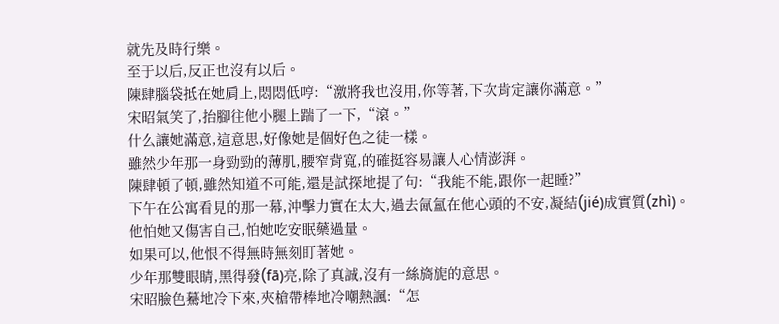就先及時行樂。
至于以后,反正也沒有以后。
陳肆腦袋抵在她肩上,悶悶低哼:“激將我也沒用,你等著,下次肯定讓你滿意。”
宋昭氣笑了,抬腳往他小腿上踹了一下,“滾。”
什么讓她滿意,這意思,好像她是個好色之徒一樣。
雖然少年那一身勁勁的薄肌,腰窄背寬,的確挺容易讓人心情澎湃。
陳肆頓了頓,雖然知道不可能,還是試探地提了句:“我能不能,跟你一起睡?”
下午在公寓看見的那一幕,沖擊力實在太大,過去氤氳在他心頭的不安,凝結(jié)成實質(zhì)。
他怕她又傷害自己,怕她吃安眠藥過量。
如果可以,他恨不得無時無刻盯著她。
少年那雙眼睛,黑得發(fā)亮,除了真誠,沒有一絲旖旎的意思。
宋昭臉色驀地冷下來,夾槍帶棒地冷嘲熱諷:“怎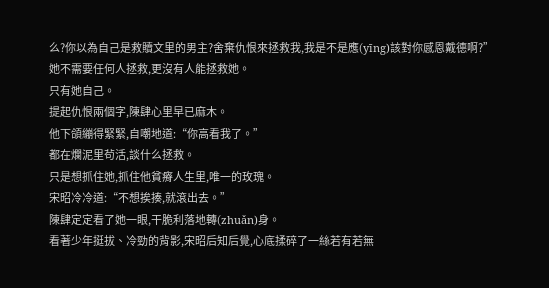么?你以為自己是救贖文里的男主?舍棄仇恨來拯救我,我是不是應(yīng)該對你感恩戴德啊?”
她不需要任何人拯救,更沒有人能拯救她。
只有她自己。
提起仇恨兩個字,陳肆心里早已麻木。
他下頜繃得緊緊,自嘲地道:“你高看我了。”
都在爛泥里茍活,談什么拯救。
只是想抓住她,抓住他貧瘠人生里,唯一的玫瑰。
宋昭冷冷道:“不想挨揍,就滾出去。”
陳肆定定看了她一眼,干脆利落地轉(zhuǎn)身。
看著少年挺拔、冷勁的背影,宋昭后知后覺,心底揉碎了一絲若有若無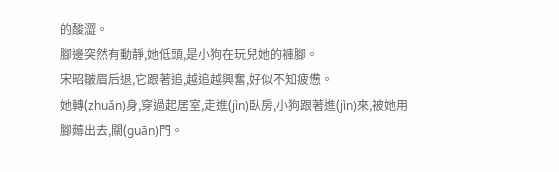的酸澀。
腳邊突然有動靜,她低頭,是小狗在玩兒她的褲腳。
宋昭皺眉后退,它跟著追,越追越興奮,好似不知疲憊。
她轉(zhuǎn)身,穿過起居室,走進(jìn)臥房,小狗跟著進(jìn)來,被她用腳薅出去,關(guān)門。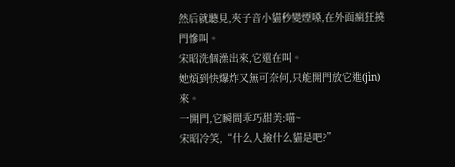然后就聽見,夾子音小貓秒變煙嗓,在外面瘋狂撓門慘叫。
宋昭洗個澡出來,它還在叫。
她煩到快爆炸又無可奈何,只能開門放它進(jìn)來。
一開門,它瞬間乖巧甜美:喵~
宋昭冷笑,“什么人撿什么貓是吧?”